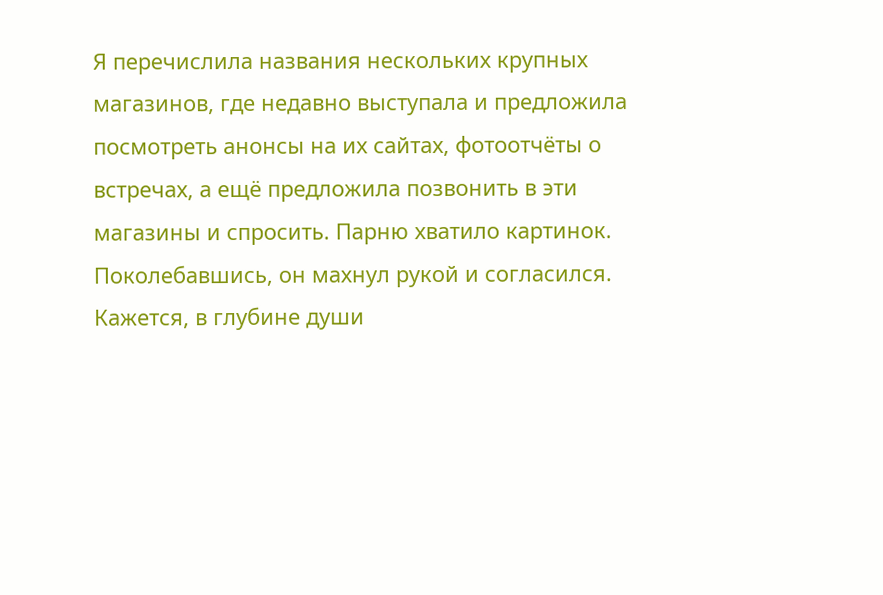Я перечислила названия нескольких крупных магазинов, где недавно выступала и предложила посмотреть анонсы на их сайтах, фотоотчёты о встречах, а ещё предложила позвонить в эти магазины и спросить. Парню хватило картинок. Поколебавшись, он махнул рукой и согласился. Кажется, в глубине души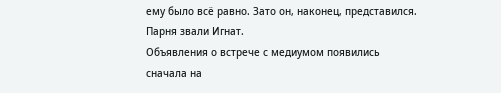ему было всё равно. Зато он, наконец, представился. Парня звали Игнат.
Объявления о встрече с медиумом появились сначала на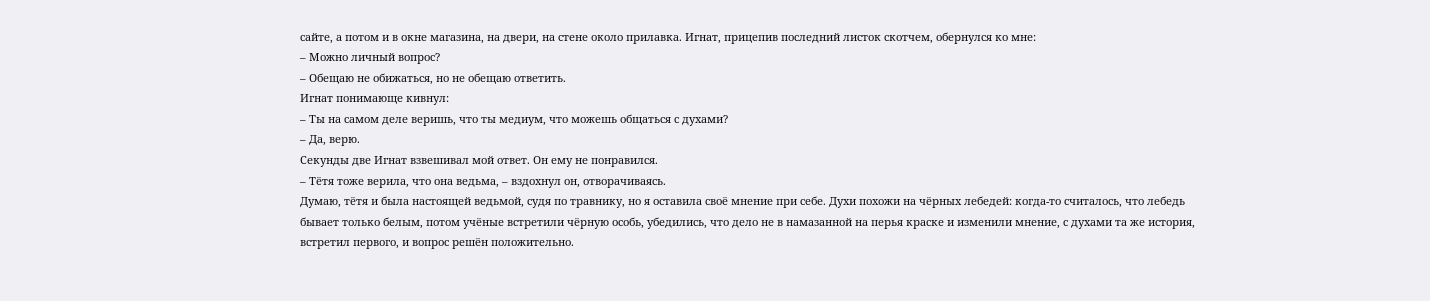сайте, а потом и в окне магазина, на двери, на стене около прилавка. Игнат, прицепив последний листок скотчем, обернулся ко мне:
– Можно личный вопрос?
– Обещаю не обижаться, но не обещаю ответить.
Игнат понимающе кивнул:
– Ты на самом деле веришь, что ты медиум, что можешь общаться с духами?
– Да, верю.
Секунды две Игнат взвешивал мой ответ. Он ему не понравился.
– Тётя тоже верила, что она ведьма, – вздохнул он, отворачиваясь.
Думаю, тётя и была настоящей ведьмой, судя по травнику, но я оставила своё мнение при себе. Духи похожи на чёрных лебедей: когда-то считалось, что лебедь бывает только белым, потом учёные встретили чёрную особь, убедились, что дело не в намазанной на перья краске и изменили мнение, с духами та же история, встретил первого, и вопрос решён положительно.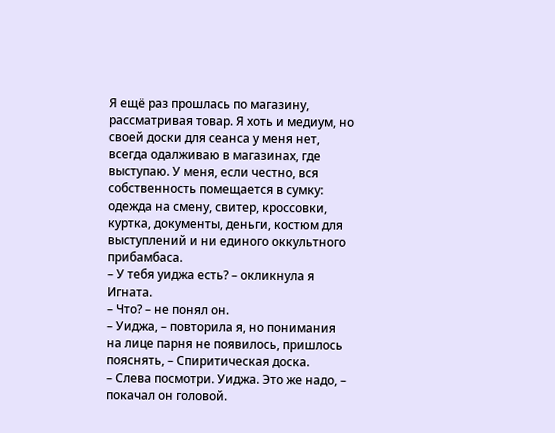Я ещё раз прошлась по магазину, рассматривая товар. Я хоть и медиум, но своей доски для сеанса у меня нет, всегда одалживаю в магазинах, где выступаю. У меня, если честно, вся собственность помещается в сумку: одежда на смену, свитер, кроссовки, куртка, документы, деньги, костюм для выступлений и ни единого оккультного прибамбаса.
– У тебя уиджа есть? – окликнула я Игната.
– Что? – не понял он.
– Уиджа, – повторила я, но понимания на лице парня не появилось, пришлось пояснять, – Спиритическая доска.
– Слева посмотри. Уиджа. Это же надо, – покачал он головой.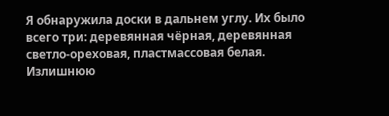Я обнаружила доски в дальнем углу. Их было всего три: деревянная чёрная, деревянная светло-ореховая, пластмассовая белая. Излишнюю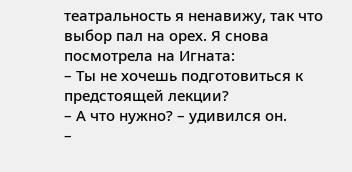театральность я ненавижу, так что выбор пал на орех. Я снова посмотрела на Игната:
– Ты не хочешь подготовиться к предстоящей лекции?
– А что нужно? – удивился он.
–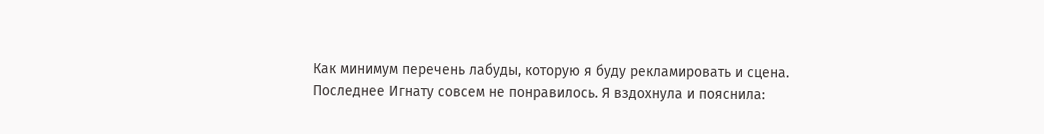Как минимум перечень лабуды, которую я буду рекламировать и сцена.
Последнее Игнату совсем не понравилось. Я вздохнула и пояснила: